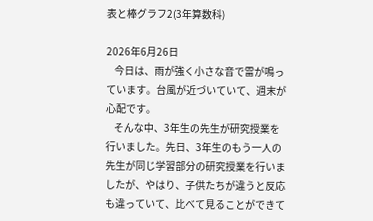表と棒グラフ2(3年算数科)

2026年6月26日
    今日は、雨が強く小さな音で雷が鳴っています。台風が近づいていて、週末が心配です。
    そんな中、3年生の先生が研究授業を行いました。先日、3年生のもう一人の先生が同じ学習部分の研究授業を行いましたが、やはり、子供たちが違うと反応も違っていて、比べて見ることができて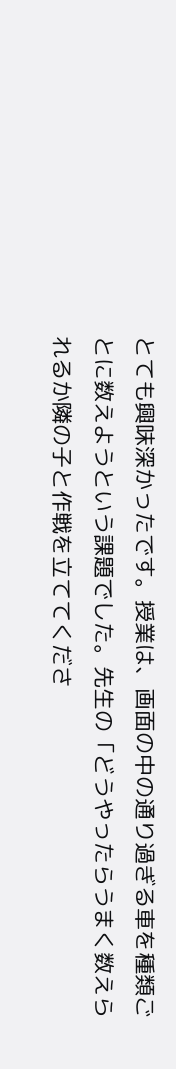とても興味深かったです。授業は、画面の中の通り過ぎる車を種類ごとに数えようという課題でした。先生の「どうやったらうまく数えられるか隣の子と作戦を立ててくださ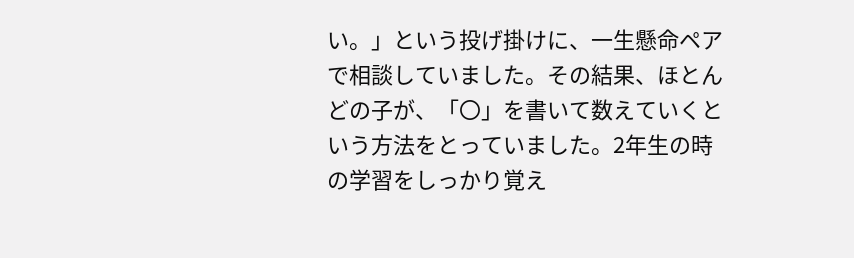い。」という投げ掛けに、一生懸命ペアで相談していました。その結果、ほとんどの子が、「〇」を書いて数えていくという方法をとっていました。2年生の時の学習をしっかり覚え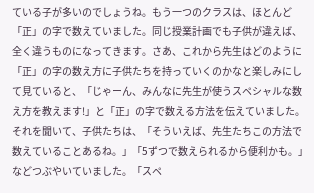ている子が多いのでしょうね。もう一つのクラスは、ほとんど「正」の字で数えていました。同じ授業計画でも子供が違えば、全く違うものになってきます。さあ、これから先生はどのように「正」の字の数え方に子供たちを持っていくのかなと楽しみにして見ていると、「じゃーん、みんなに先生が使うスペシャルな数え方を教えます!」と「正」の字で数える方法を伝えていました。それを聞いて、子供たちは、「そういえば、先生たちこの方法で数えていることあるね。」「5ずつで数えられるから便利かも。」などつぶやいていました。「スペ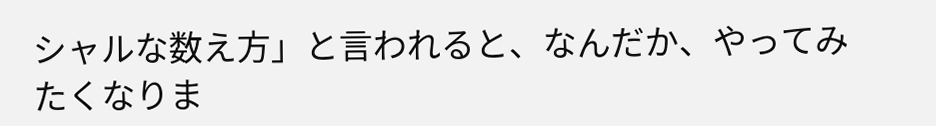シャルな数え方」と言われると、なんだか、やってみたくなりま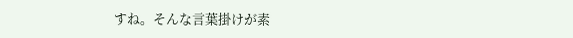すね。そんな言葉掛けが素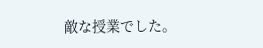敵な授業でした。